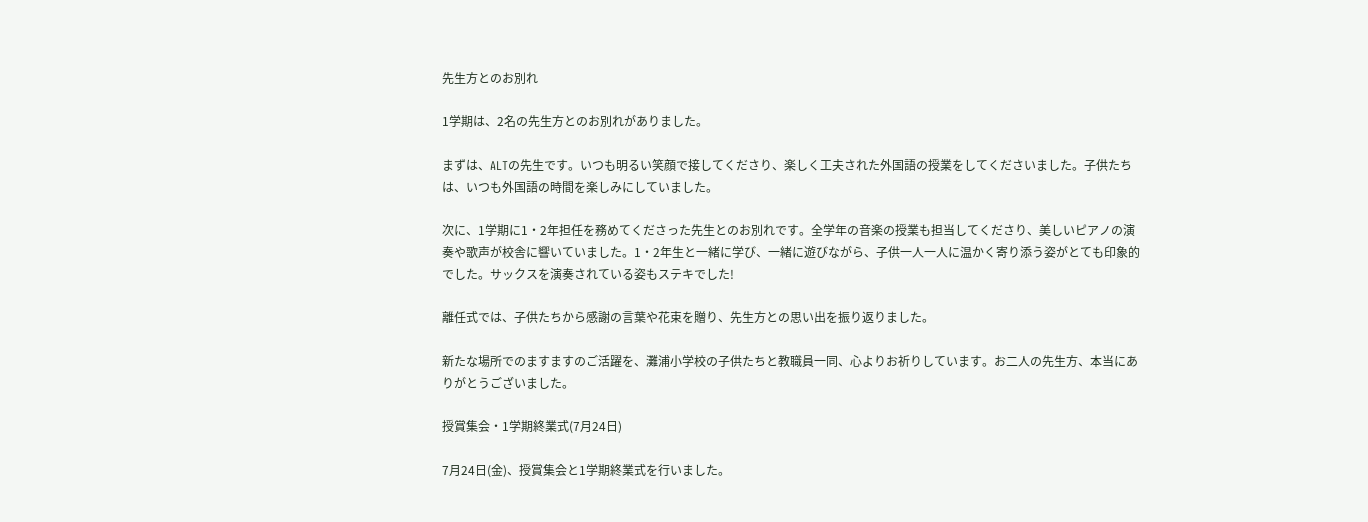先生方とのお別れ

1学期は、2名の先生方とのお別れがありました。

まずは、ALTの先生です。いつも明るい笑顔で接してくださり、楽しく工夫された外国語の授業をしてくださいました。子供たちは、いつも外国語の時間を楽しみにしていました。

次に、1学期に1・2年担任を務めてくださった先生とのお別れです。全学年の音楽の授業も担当してくださり、美しいピアノの演奏や歌声が校舎に響いていました。1・2年生と一緒に学び、一緒に遊びながら、子供一人一人に温かく寄り添う姿がとても印象的でした。サックスを演奏されている姿もステキでした!

離任式では、子供たちから感謝の言葉や花束を贈り、先生方との思い出を振り返りました。

新たな場所でのますますのご活躍を、灘浦小学校の子供たちと教職員一同、心よりお祈りしています。お二人の先生方、本当にありがとうございました。

授賞集会・1学期終業式(7月24日)

7月24日(金)、授賞集会と1学期終業式を行いました。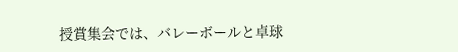授賞集会では、バレーボールと卓球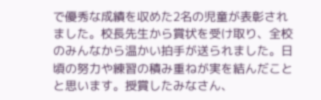で優秀な成績を収めた2名の児童が表彰されました。校長先生から賞状を受け取り、全校のみんなから温かい拍手が送られました。日頃の努力や練習の積み重ねが実を結んだことと思います。授賞したみなさん、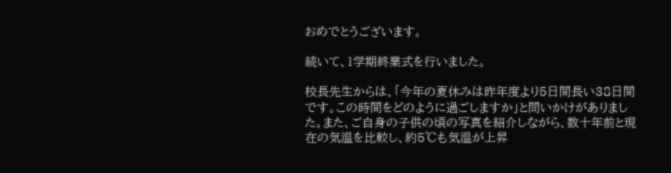おめでとうございます。

続いて、1学期終業式を行いました。

校長先生からは、「今年の夏休みは昨年度より5日間長い38日間です。この時間をどのように過ごしますか」と問いかけがありました。また、ご自身の子供の頃の写真を紹介しながら、数十年前と現在の気温を比較し、約5℃も気温が上昇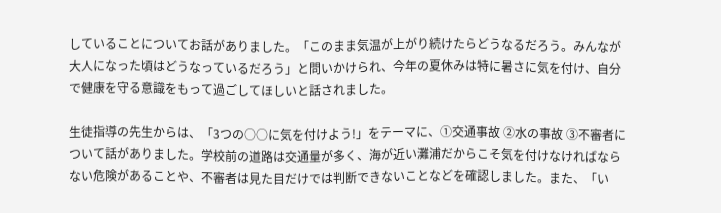していることについてお話がありました。「このまま気温が上がり続けたらどうなるだろう。みんなが大人になった頃はどうなっているだろう」と問いかけられ、今年の夏休みは特に暑さに気を付け、自分で健康を守る意識をもって過ごしてほしいと話されました。

生徒指導の先生からは、「3つの○○に気を付けよう!」をテーマに、①交通事故 ②水の事故 ③不審者について話がありました。学校前の道路は交通量が多く、海が近い灘浦だからこそ気を付けなければならない危険があることや、不審者は見た目だけでは判断できないことなどを確認しました。また、「い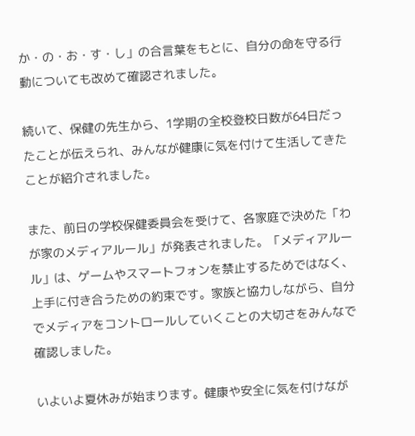か・の・お・す・し」の合言葉をもとに、自分の命を守る行動についても改めて確認されました。

続いて、保健の先生から、1学期の全校登校日数が64日だったことが伝えられ、みんなが健康に気を付けて生活してきたことが紹介されました。

また、前日の学校保健委員会を受けて、各家庭で決めた「わが家のメディアルール」が発表されました。「メディアルール」は、ゲームやスマートフォンを禁止するためではなく、上手に付き合うための約束です。家族と協力しながら、自分でメディアをコントロールしていくことの大切さをみんなで確認しました。

いよいよ夏休みが始まります。健康や安全に気を付けなが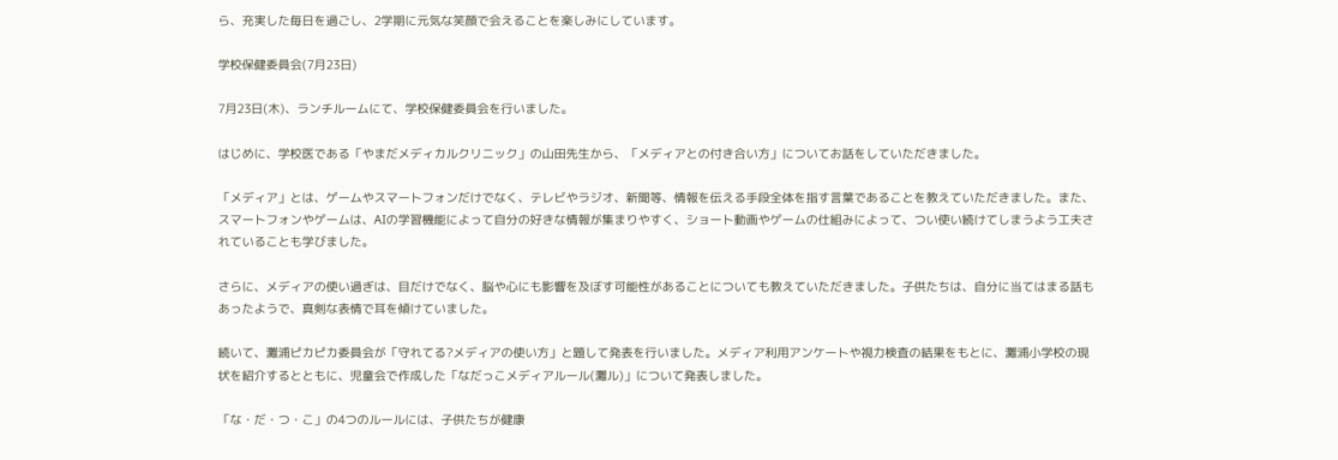ら、充実した毎日を過ごし、2学期に元気な笑顔で会えることを楽しみにしています。

学校保健委員会(7月23日)

7月23日(木)、ランチルームにて、学校保健委員会を行いました。

はじめに、学校医である「やまだメディカルクリニック」の山田先生から、「メディアとの付き合い方」についてお話をしていただきました。

「メディア」とは、ゲームやスマートフォンだけでなく、テレビやラジオ、新聞等、情報を伝える手段全体を指す言葉であることを教えていただきました。また、スマートフォンやゲームは、AIの学習機能によって自分の好きな情報が集まりやすく、ショート動画やゲームの仕組みによって、つい使い続けてしまうよう工夫されていることも学びました。

さらに、メディアの使い過ぎは、目だけでなく、脳や心にも影響を及ぼす可能性があることについても教えていただきました。子供たちは、自分に当てはまる話もあったようで、真剣な表情で耳を傾けていました。

続いて、灘浦ピカピカ委員会が「守れてる?メディアの使い方」と題して発表を行いました。メディア利用アンケートや視力検査の結果をもとに、灘浦小学校の現状を紹介するとともに、児童会で作成した「なだっこメディアルール(灘ル)」について発表しました。

「な・だ・つ・こ」の4つのルールには、子供たちが健康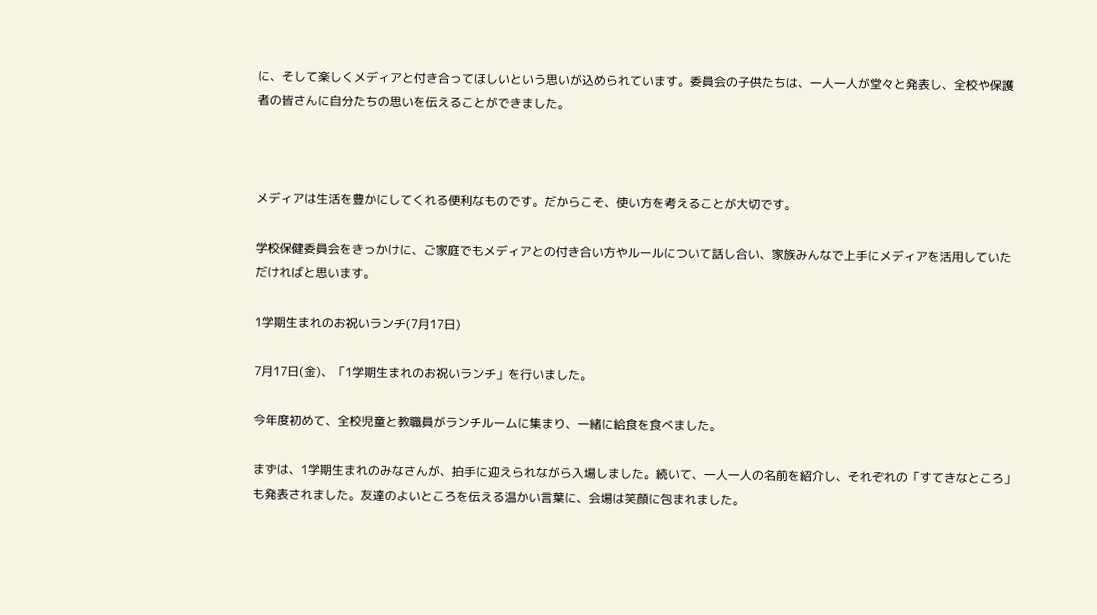に、そして楽しくメディアと付き合ってほしいという思いが込められています。委員会の子供たちは、一人一人が堂々と発表し、全校や保護者の皆さんに自分たちの思いを伝えることができました。



メディアは生活を豊かにしてくれる便利なものです。だからこそ、使い方を考えることが大切です。

学校保健委員会をきっかけに、ご家庭でもメディアとの付き合い方やルールについて話し合い、家族みんなで上手にメディアを活用していただければと思います。

1学期生まれのお祝いランチ(7月17日)

7月17日(金)、「1学期生まれのお祝いランチ」を行いました。

今年度初めて、全校児童と教職員がランチルームに集まり、一緒に給食を食べました。

まずは、1学期生まれのみなさんが、拍手に迎えられながら入場しました。続いて、一人一人の名前を紹介し、それぞれの「すてきなところ」も発表されました。友達のよいところを伝える温かい言葉に、会場は笑顔に包まれました。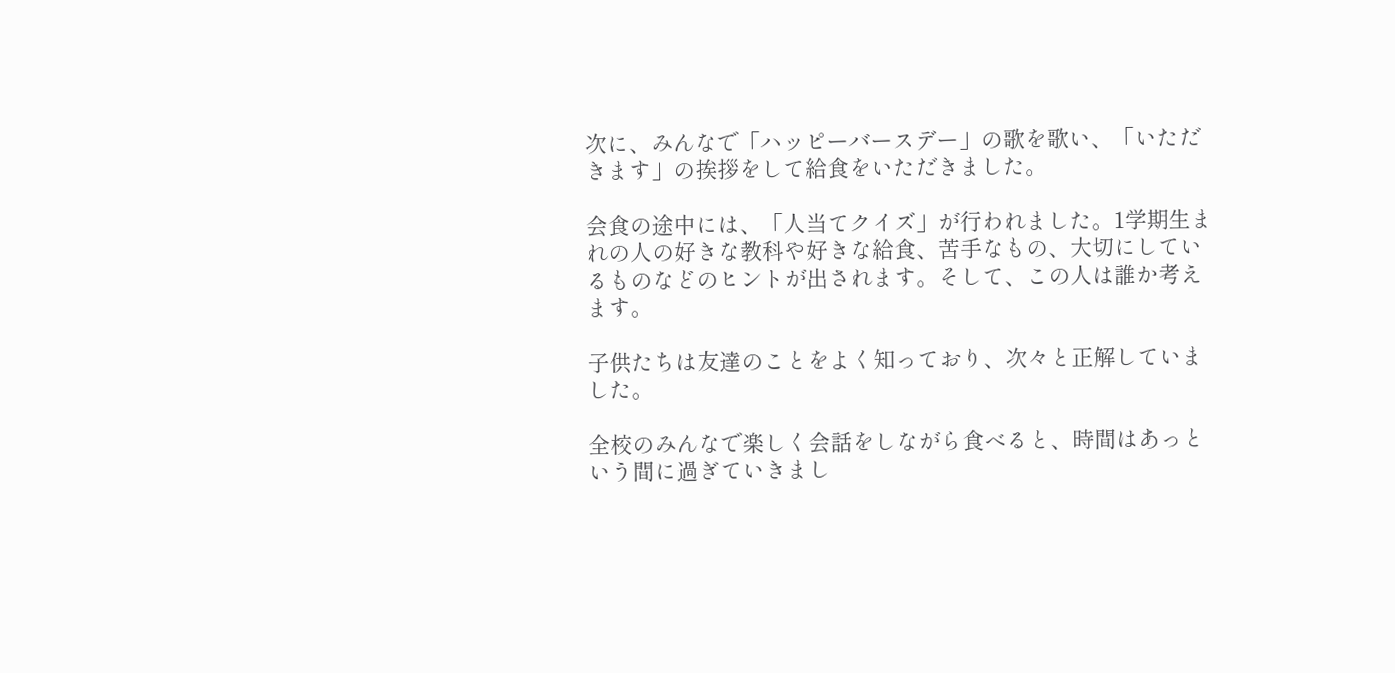次に、みんなで「ハッピーバースデー」の歌を歌い、「いただきます」の挨拶をして給食をいただきました。

会食の途中には、「人当てクイズ」が行われました。1学期生まれの人の好きな教科や好きな給食、苦手なもの、大切にしているものなどのヒントが出されます。そして、この人は誰か考えます。

子供たちは友達のことをよく知っており、次々と正解していました。

全校のみんなで楽しく会話をしながら食べると、時間はあっという間に過ぎていきまし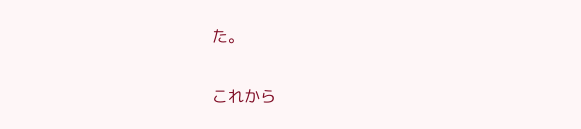た。

これから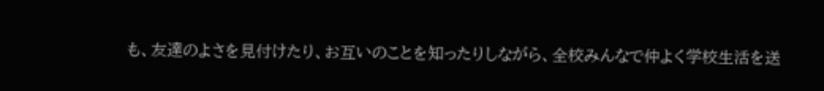も、友達のよさを見付けたり、お互いのことを知ったりしながら、全校みんなで仲よく学校生活を送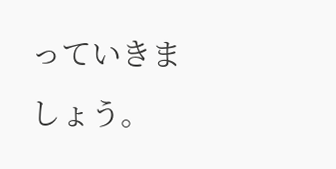っていきましょう。